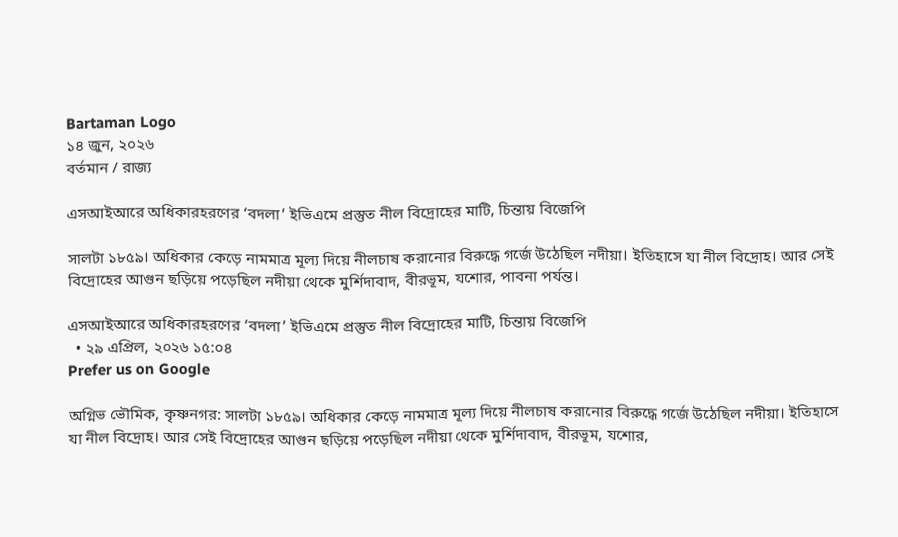Bartaman Logo
১৪ জুন, ২০২৬
বর্তমান / রাজ্য

এসআইআরে অধিকারহরণের ‘বদলা’ ইভিএমে প্রস্তুত নীল বিদ্রোহের মাটি, চিন্তায় বিজেপি

সালটা ১৮৫৯। অধিকার কেড়ে নামমাত্র মূল্য দিয়ে নীলচাষ করানোর বিরুদ্ধে গর্জে উঠেছিল নদীয়া। ইতিহাসে যা নীল বিদ্রোহ। আর সেই বিদ্রোহের আগুন ছড়িয়ে পড়েছিল নদীয়া থেকে মুর্শিদাবাদ, বীরভূম, যশোর, পাবনা পর্যন্ত।

এসআইআরে অধিকারহরণের ‘বদলা’ ইভিএমে প্রস্তুত নীল বিদ্রোহের মাটি, চিন্তায় বিজেপি
  • ২৯ এপ্রিল, ২০২৬ ১৫:০৪
Prefer us on Google

অগ্নিভ ভৌমিক, কৃষ্ণনগর: সালটা ১৮৫৯। অধিকার কেড়ে নামমাত্র মূল্য দিয়ে নীলচাষ করানোর বিরুদ্ধে গর্জে উঠেছিল নদীয়া। ইতিহাসে যা নীল বিদ্রোহ। আর সেই বিদ্রোহের আগুন ছড়িয়ে পড়েছিল নদীয়া থেকে মুর্শিদাবাদ, বীরভূম, যশোর,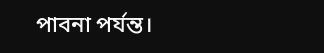পাবনা পর্যন্ত।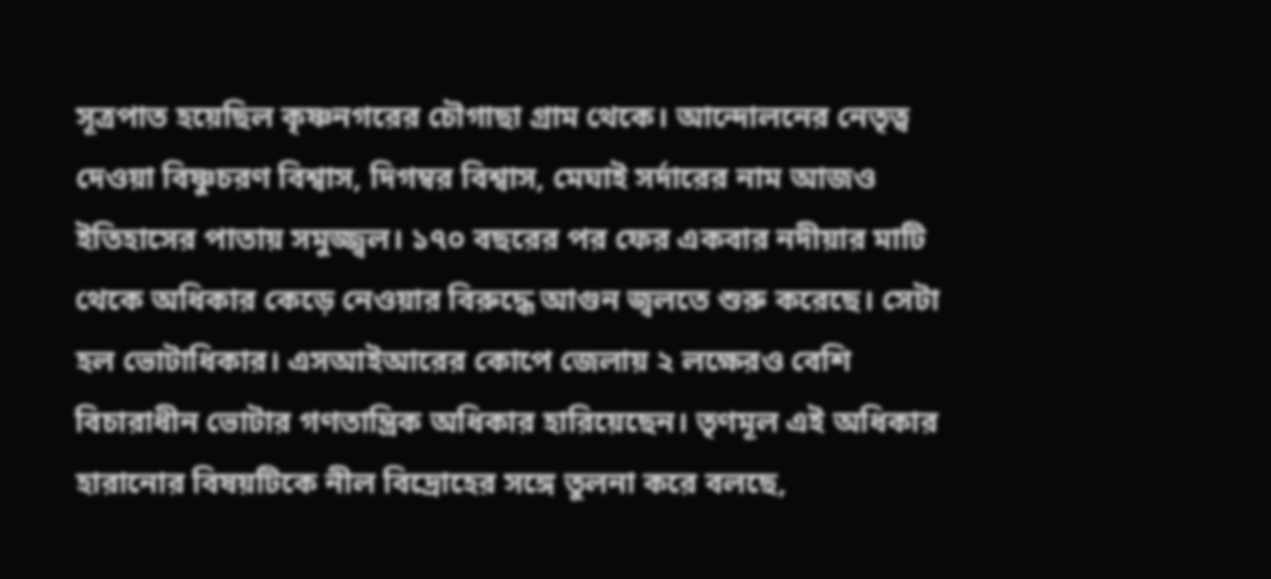সূত্রপাত হয়েছিল কৃষ্ণনগরের চৌগাছা গ্রাম থেকে। আন্দোলনের নেতৃত্ব দেওয়া বিষ্ণুচরণ বিশ্বাস, দিগম্বর বিশ্বাস, মেঘাই সর্দারের নাম আজও ইতিহাসের পাতায় সমুজ্জ্বল। ১৭০ বছরের পর ফের একবার নদীয়ার মাটি থেকে অধিকার কেড়ে নেওয়ার বিরুদ্ধে আগুন জ্বলতে শুরু করেছে। সেটা হল ভোটাধিকার। এসআইআরের কোপে জেলায় ২ লক্ষেরও বেশি বিচারাধীন ভোটার গণতান্ত্রিক অধিকার হারিয়েছেন। তৃণমূল এই অধিকার হারানোর বিষয়টিকে নীল বিদ্রোহের সঙ্গে তুলনা করে বলছে,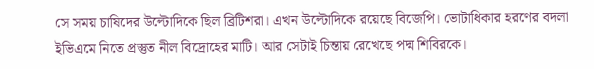সে সময় চাষিদের উল্টোদিকে ছিল ব্রিটিশরা। এখন উল্টোদিকে রয়েছে বিজেপি। ভোটাধিকার হরণের বদলা ইভিএমে নিতে প্রস্তুত নীল বিদ্রোহের মাটি। আর সেটাই চিন্তায় রেখেছে পদ্ম শিবিরকে।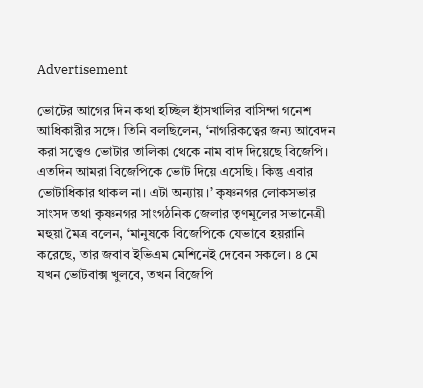Advertisement

ভোটের আগের দিন কথা হচ্ছিল হাঁসখালির বাসিন্দা গনেশ আধিকারীর সঙ্গে। তিনি বলছিলেন, ‘নাগরিকত্বের জন্য আবেদন করা সত্ত্বেও ভোটার তালিকা থেকে নাম বাদ দিয়েছে বিজেপি। এতদিন আমরা বিজেপিকে ভোট দিয়ে এসেছি। কিন্তু এবার ভোটাধিকার থাকল না। এটা অন্যায়।’ কৃষ্ণনগর লোকসভার সাংসদ তথা কৃষ্ণনগর সাংগঠনিক জেলার তৃণমূলের সভানেত্রী মহুয়া মৈত্র বলেন, ‘মানুষকে বিজেপিকে যেভাবে হয়রানি করেছে, তার জবাব ইভিএম মেশিনেই দেবেন সকলে। ৪ মে যখন ভোটবাক্স খুলবে, তখন বিজেপি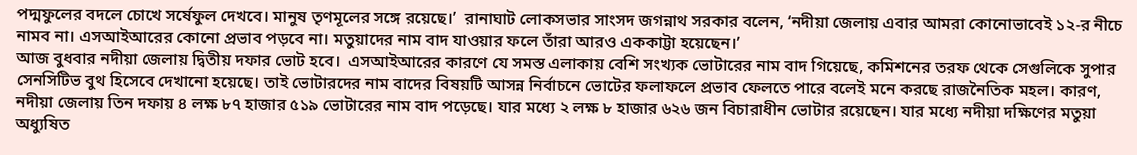পদ্মফুলের বদলে চোখে সর্ষেফুল দেখবে। মানুষ তৃণমূলের সঙ্গে রয়েছে।’  রানাঘাট লোকসভার সাংসদ জগন্নাথ সরকার বলেন, ‘নদীয়া জেলায় এবার আমরা কোনোভাবেই ১২-র নীচে নামব না। এসআইআরের কোনো প্রভাব পড়বে না। মতুয়াদের নাম বাদ যাওয়ার ফলে‌ তাঁরা আরও এককাট্টা হয়েছেন।’
আজ বুধবার নদীয়া জেলায় দ্বিতীয় দফার ভোট হবে।  এসআইআরের কারণে যে সমস্ত এলাকায় বেশি সংখ্যক ভোটারের নাম বাদ গিয়েছে, কমিশনের তরফ থেকে সেগুলিকে সুপার সেনসিটিভ বুথ হিসেবে দেখানো হয়েছে। তাই ভোটারদের নাম বাদের বিষয়টি আসন্ন নির্বাচনে ভোটের ফলাফলে প্রভাব ফেলতে পারে বলেই মনে করছে রাজনৈতিক মহল। কারণ, নদীয়া জেলায় তিন দফায় ৪ লক্ষ ৮৭ হাজার ৫১৯ ভোটারের নাম বাদ পড়েছে। যার মধ্যে ২ লক্ষ ৮ হাজার ৬২৬ জন বিচারাধীন ভোটার রয়েছেন। যার মধ্যে নদীয়া দক্ষিণের মতুয়া অধ্যুষিত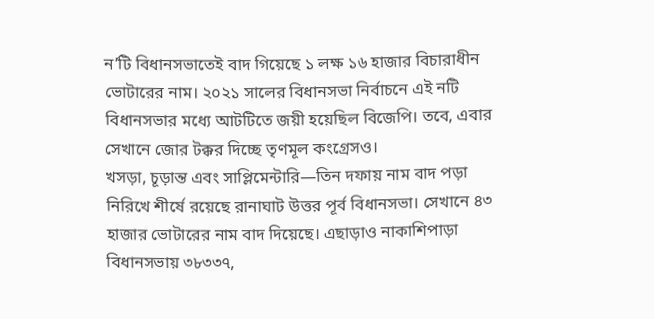ন’টি বিধানসভাতেই বাদ গিয়েছে ১ লক্ষ ১৬ হাজার বিচারাধীন ভোটারের নাম। ২০২১ সালের বিধানসভা নির্বাচনে এই নটি বিধানসভার মধ্যে আটটিতে জয়ী হয়েছিল বিজেপি। তবে, এবার সেখানে জোর টক্কর দিচ্ছে তৃণমূল কংগ্রেসও।
খসড়া, চূড়ান্ত এবং সাপ্লিমেন্টারি—তিন দফায় নাম বাদ পড়া নিরিখে শীর্ষে রয়েছে রানাঘাট উত্তর পূর্ব বিধানসভা। সেখানে ৪৩ হাজার ভোটারের নাম বাদ দিয়েছে। এছাড়াও নাকাশিপাড়া বিধানসভায় ৩৮৩৩৭,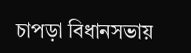চাপড়া বিধানসভায়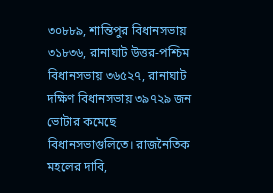৩০৮৮৯, শান্তিপুর বিধানসভায় ৩১৮৩৬, রানাঘাট উত্তর-পশ্চিম বিধানসভায় ৩৬৫২৭, রানাঘাট দক্ষিণ বিধানসভায় ৩৯৭২৯ জন ভোটার কমেছে বিধানসভাগুলিতে। রাজনৈতিক মহলের দাবি,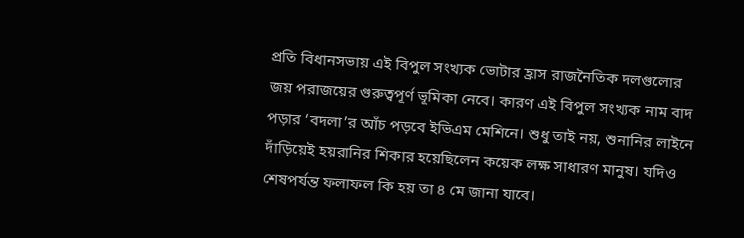প্রতি বিধানসভায় এই বিপুল সংখ্যক ভোটার হ্রাস রাজনৈতিক দলগুলোর জয় পরাজয়ের গুরুত্বপূর্ণ ভূমিকা নেবে। কারণ এই বিপুল সংখ্যক নাম বাদ পড়ার ‘বদলা’র আঁচ পড়বে ইভিএম মেশিনে। শুধু তাই নয়, শুনানির লাইনে দাঁড়িয়েই হয়রানির শিকার হয়েছিলেন কয়েক লক্ষ সাধারণ মানুষ। যদিও শেষপর্যন্ত ফলাফল কি হয় তা ৪ মে জানা যাবে।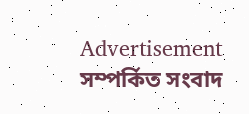Advertisement
সম্পর্কিত সংবাদ